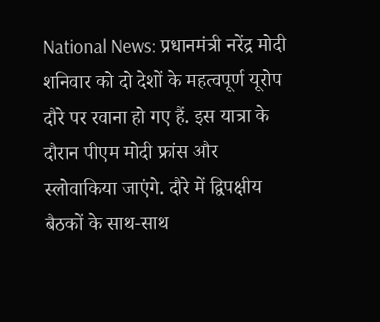National News: प्रधानमंत्री नरेंद्र मोदी शनिवार को दो देशों के महत्वपूर्ण यूरोप दौरे पर रवाना हो गए हैं. इस यात्रा के दौरान पीएम मोदी फ्रांस और स्लोवाकिया जाएंगे. दौरे में द्विपक्षीय बैठकों के साथ-साथ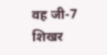वह जी-7 शिखर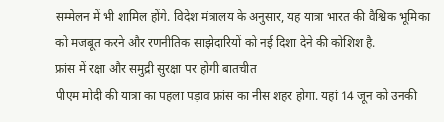सम्मेलन में भी शामिल होंगे. विदेश मंत्रालय के अनुसार, यह यात्रा भारत की वैश्विक भूमिका को मजबूत करने और रणनीतिक साझेदारियों को नई दिशा देने की कोशिश है.
फ्रांस में रक्षा और समुद्री सुरक्षा पर होगी बातचीत
पीएम मोदी की यात्रा का पहला पड़ाव फ्रांस का नीस शहर होगा. यहां 14 जून को उनकी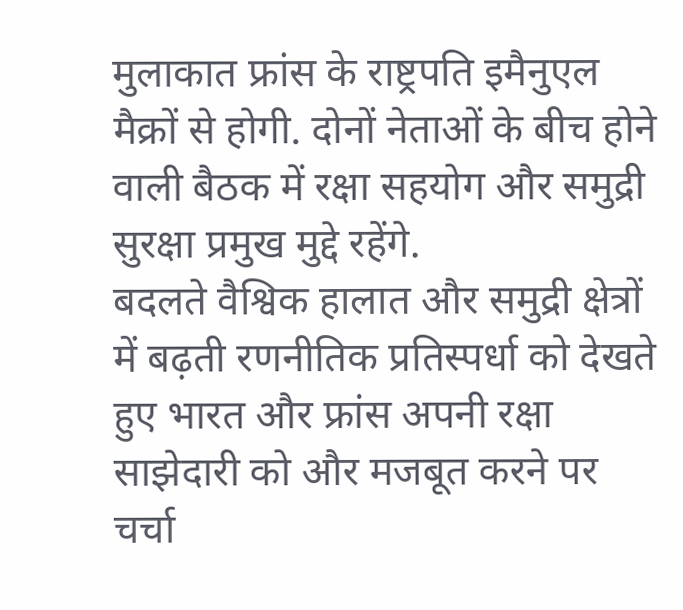मुलाकात फ्रांस के राष्ट्रपति इमैनुएल मैक्रों से होगी. दोनों नेताओं के बीच होने वाली बैठक में रक्षा सहयोग और समुद्री सुरक्षा प्रमुख मुद्दे रहेंगे.
बदलते वैश्विक हालात और समुद्री क्षेत्रों में बढ़ती रणनीतिक प्रतिस्पर्धा को देखते हुए भारत और फ्रांस अपनी रक्षा साझेदारी को और मजबूत करने पर चर्चा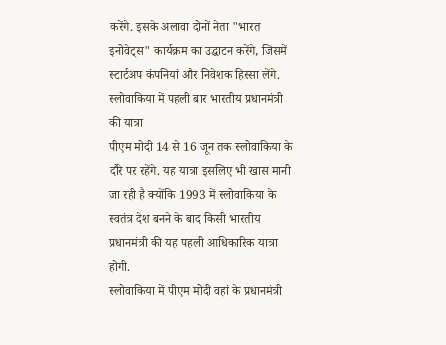करेंगे. इसके अलावा दोनों नेता "भारत इनोवेट्स" कार्यक्रम का उद्घाटन करेंगे, जिसमें स्टार्टअप कंपनियां और निवेशक हिस्सा लेंगे.
स्लोवाकिया में पहली बार भारतीय प्रधानमंत्री की यात्रा
पीएम मोदी 14 से 16 जून तक स्लोवाकिया के दौरे पर रहेंगे. यह यात्रा इसलिए भी खास मानी जा रही है क्योंकि 1993 में स्लोवाकिया के स्वतंत्र देश बनने के बाद किसी भारतीय प्रधानमंत्री की यह पहली आधिकारिक यात्रा होगी.
स्लोवाकिया में पीएम मोदी वहां के प्रधानमंत्री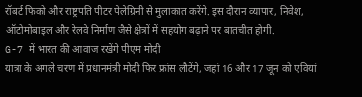रॉबर्ट फिको और राष्ट्रपति पीटर पेलेग्रिनी से मुलाकात करेंगे. इस दौरान व्यापार, निवेश, ऑटोमोबाइल और रेलवे निर्माण जैसे क्षेत्रों में सहयोग बढ़ाने पर बातचीत होगी.
G-7 में भारत की आवाज रखेंगे पीएम मोदी
यात्रा के अगले चरण में प्रधानमंत्री मोदी फिर फ्रांस लौटेंगे, जहां 16 और 17 जून को एवियां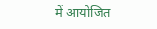में आयोजित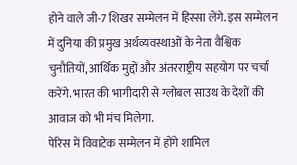होने वाले जी-7 शिखर सम्मेलन में हिस्सा लेंगे. इस सम्मेलन में दुनिया की प्रमुख अर्थव्यवस्थाओं के नेता वैश्विक चुनौतियों, आर्थिक मुद्दों और अंतरराष्ट्रीय सहयोग पर चर्चा करेंगे. भारत की भागीदारी से ग्लोबल साउथ के देशों की आवाज को भी मंच मिलेगा.
पेरिस में विवाटेक सम्मेलन में होंगे शामिल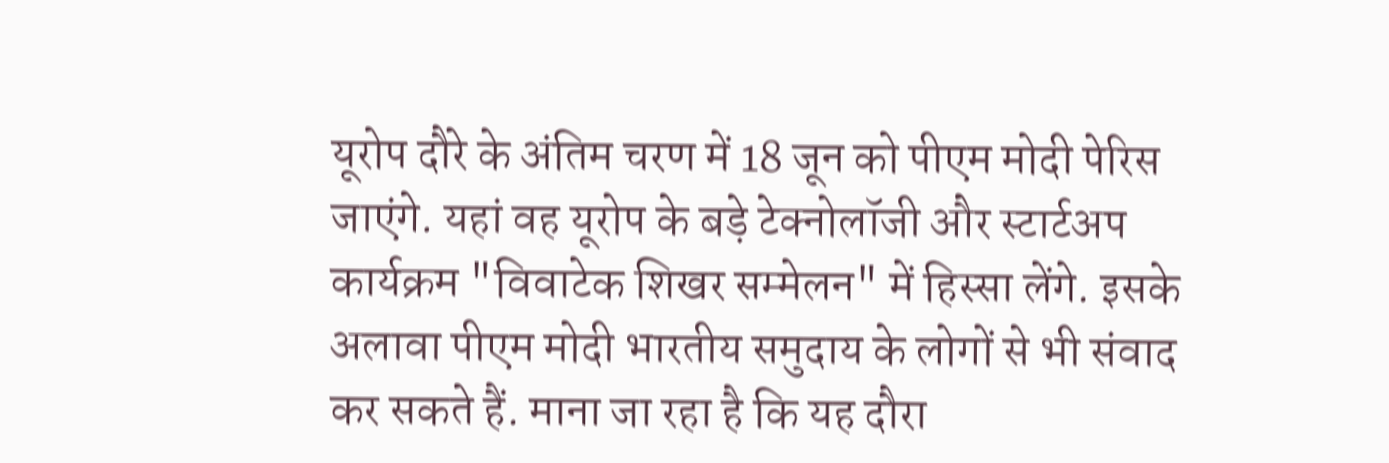यूरोप दौरे के अंतिम चरण में 18 जून को पीएम मोदी पेरिस जाएंगे. यहां वह यूरोप के बड़े टेक्नोलॉजी और स्टार्टअप कार्यक्रम "विवाटेक शिखर सम्मेलन" में हिस्सा लेंगे. इसके अलावा पीएम मोदी भारतीय समुदाय के लोगों से भी संवाद कर सकते हैं. माना जा रहा है कि यह दौरा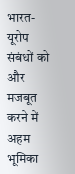भारत-यूरोप संबंधों को और मजबूत करने में अहम भूमिका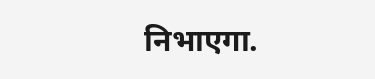निभाएगा.